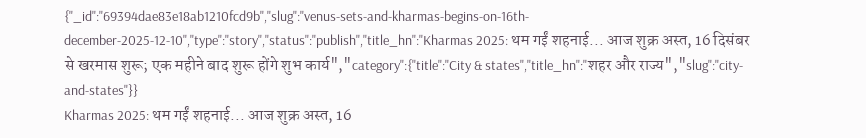{"_id":"69394dae83e18ab1210fcd9b","slug":"venus-sets-and-kharmas-begins-on-16th-december-2025-12-10","type":"story","status":"publish","title_hn":"Kharmas 2025: थम गईं शहनाई... आज शुक्र अस्त, 16 दिसंबर से खरमास शुरू; एक महीने बाद शुरू होंगे शुभ कार्य","category":{"title":"City & states","title_hn":"शहर और राज्य","slug":"city-and-states"}}
Kharmas 2025: थम गईं शहनाई... आज शुक्र अस्त, 16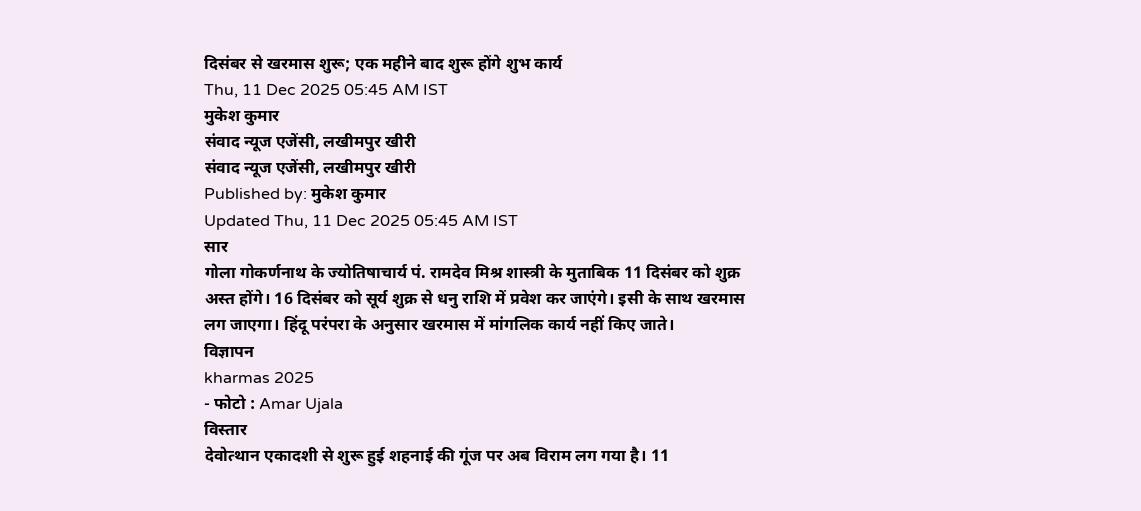दिसंबर से खरमास शुरू; एक महीने बाद शुरू होंगे शुभ कार्य
Thu, 11 Dec 2025 05:45 AM IST
मुकेश कुमार
संवाद न्यूज एजेंसी, लखीमपुर खीरी
संवाद न्यूज एजेंसी, लखीमपुर खीरी
Published by: मुकेश कुमार
Updated Thu, 11 Dec 2025 05:45 AM IST
सार
गोला गोकर्णनाथ के ज्योतिषाचार्य पं. रामदेव मिश्र शास्त्री के मुताबिक 11 दिसंबर को शुक्र अस्त होंगे। 16 दिसंबर को सूर्य शुक्र से धनु राशि में प्रवेश कर जाएंगे। इसी के साथ खरमास लग जाएगा। हिंदू परंपरा के अनुसार खरमास में मांगलिक कार्य नहीं किए जाते।
विज्ञापन
kharmas 2025
- फोटो : Amar Ujala
विस्तार
देवोत्थान एकादशी से शुरू हुई शहनाई की गूंज पर अब विराम लग गया है। 11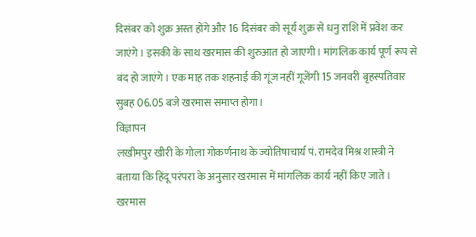दिसंबर को शुक्र अस्त होंगे और 16 दिसंबर को सूर्य शुक्र से धनु राशि में प्रवेश कर जाएंगे। इसकी के साथ खरमास की शुरुआत हो जाएगी। मांगलिक कार्य पूर्ण रूप से बंद हो जाएंगे। एक माह तक शहनाई की गूंज नहीं गूजेंगी 15 जनवरी बृहस्पतिवार सुबह 06.05 बजे खरमास समाप्त होगा।
विज्ञापन
लखीमपुर खीरी के गोला गोकर्णनाथ के ज्योतिषाचार्य पं. रामदेव मिश्र शास्त्री ने बताया कि हिंदू परंपरा के अनुसार खरमास में मांगलिक कार्य नहीं किए जाते। खरमास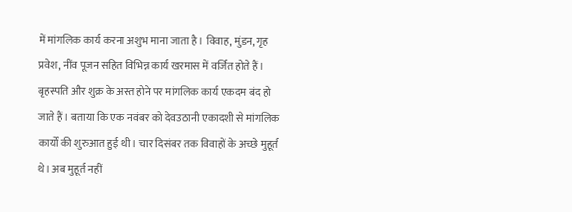में मांगलिक कार्य करना अशुभ माना जाता है। विवाह, मुंडन, गृह प्रवेश, नींव पूजन सहित विभिन्न कार्य खरमास में वर्जित होते हैं। बृहस्पति और शुक्र के अस्त होने पर मांगलिक कार्य एकदम बंद हो जाते हैं। बताया कि एक नवंबर को देवउठानी एकादशी से मांगलिक कार्यों की शुरुआत हुई थी। चार दिसंबर तक विवाहों के अच्छे मुहूर्त थे। अब मुहूर्त नहीं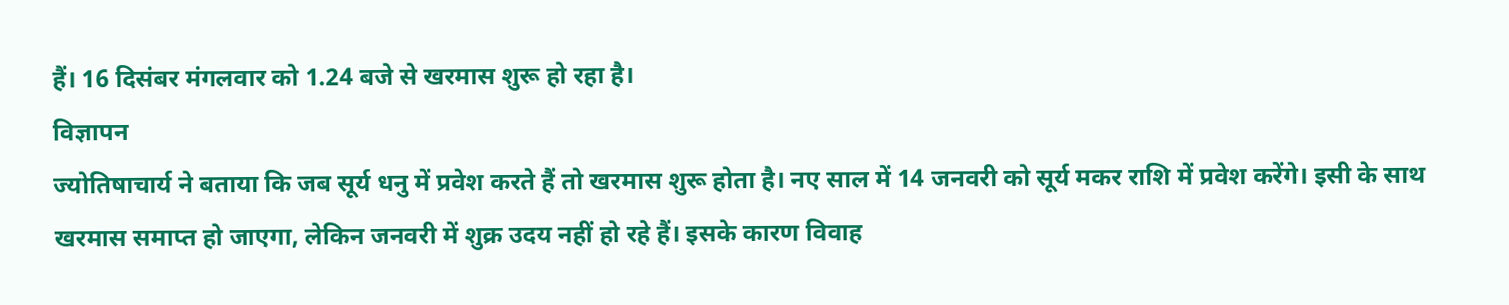हैं। 16 दिसंबर मंगलवार को 1.24 बजे से खरमास शुरू हो रहा है।
विज्ञापन
ज्योतिषाचार्य ने बताया कि जब सूर्य धनु में प्रवेश करते हैं तो खरमास शुरू होता है। नए साल में 14 जनवरी को सूर्य मकर राशि में प्रवेश करेंगे। इसी के साथ खरमास समाप्त हो जाएगा, लेकिन जनवरी में शुक्र उदय नहीं हो रहे हैं। इसके कारण विवाह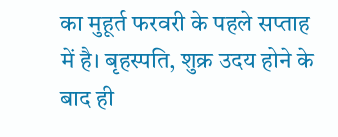का मुहूर्त फरवरी के पहले सप्ताह में है। बृहस्पति, शुक्र उदय होने के बाद ही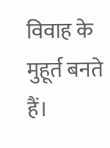विवाह के मुहूर्त बनते हैं।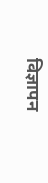विज्ञापन